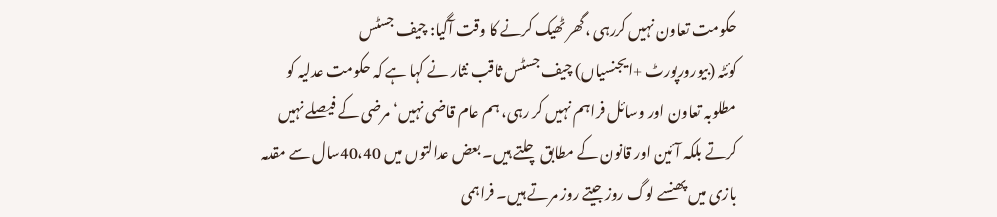حکومت تعاون نہیں کررہی ،گھر ٹھیک کرنے کا وقت آگیا: چیف جسٹس
کوئٹہ (بیورورپورٹ +ایجنسیاں) چیف جسٹس ثاقب نثار نے کہا ہے کہ حکومت عدلیہ کو مطلوبہ تعاون اور وسائل فراہم نہیں کر رہی، ہم عام قاضی نہیں‘ مرضی کے فیصلے نہیں کرتے بلکہ آئین اور قانون کے مطابق چلتے ہیں۔ بعض عدالتوں میں 40،40سال سے مقدمہ بازی میں پھنسے لوگ روز جیتے روز مرتے ہیں۔ فراہمی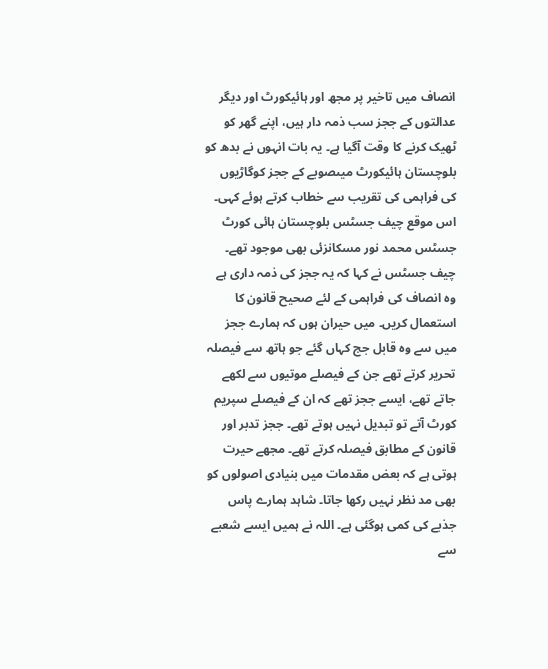انصاف میں تاخیر پر مجھ اور ہائیکورٹ اور دیگر عدالتوں کے ججز سب ذمہ دار ہیں، اپنے گھر کو ٹھیک کرنے کا وقت آگیا ہے۔ یہ بات انہوں نے بدھ کو بلوچستان ہائیکورٹ میںصوبے کے ججز کوگاڑیوں کی فراہمی کی تقریب سے خطاب کرتے ہوئے کہی۔ اس موقع چیف جسٹس بلوچستان ہائی کورٹ جسٹس محمد نور مسکانزئی بھی موجود تھے۔ چیف جسٹس نے کہا کہ یہ ججز کی ذمہ داری ہے وہ انصاف کی فراہمی کے لئے صحیح قانون کا استعمال کریں۔ میں حیران ہوں کہ ہمارے ججز میں سے وہ قابل جج کہاں گئے جو ہاتھ سے فیصلہ تحریر کرتے تھے جن کے فیصلے موتیوں سے لکھے جاتے تھے، ایسے ججز تھے کہ ان کے فیصلے سپریم کورٹ آتے تو تبدیل نہیں ہوتے تھے۔ ججز تدبر اور قانون کے مطابق فیصلہ کرتے تھے۔ مجھے حیرت ہوتی ہے کہ بعض مقدمات میں بنیادی اصولوں کو بھی مد نظر نہیں رکھا جاتا۔ شاہد ہمارے پاس جذبے کی کمی ہوگئی ہے۔ اللہ نے ہمیں ایسے شعبے سے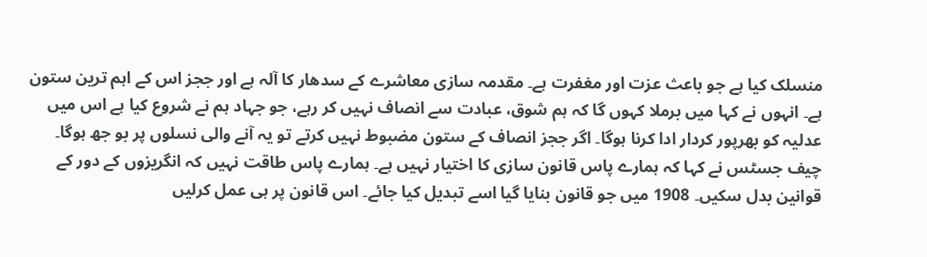منسلک کیا ہے جو باعث عزت اور مغفرت ہے۔ مقدمہ سازی معاشرے کے سدھار کا آلہ ہے اور ججز اس کے اہم ترین ستون ہے۔ انہوں نے کہا میں برملا کہوں گا کہ ہم شوق، عبادت سے انصاف نہیں کر رہے، جو جہاد ہم نے شروع کیا ہے اس میں عدلیہ کو بھرپور کردار ادا کرنا ہوگا۔ اگر ججز انصاف کے ستون مضبوط نہیں کرتے تو یہ آنے والی نسلوں پر بو جھ ہوگا۔ چیف جسٹس نے کہا کہ ہمارے پاس قانون سازی کا اختیار نہیں ہے۔ ہمارے پاس طاقت نہیں کہ انگریزوں کے دور کے قوانین بدل سکیں۔ 1908 میں جو قانون بنایا گیا اسے تبدیل کیا جائے۔ اس قانون پر ہی عمل کرلیں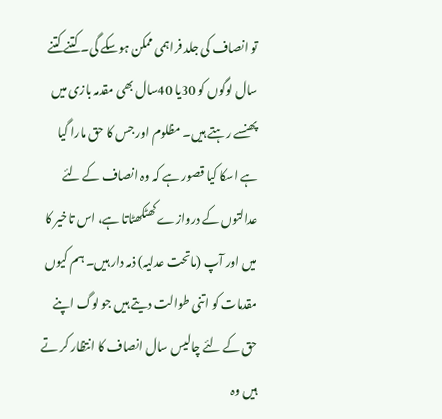تو انصاف کی جلد فراہمی ممکن ہوسکے گی۔ کتنے کتنے سال لوگوں کو 30یا 40سال بھی مقدمہ بازی میں پھنسے رہتے ہیں۔ مظلوم اور جس کا حق مارا گیا ہے اسکا کیا قصور ہے کہ وہ انصاف کے لئے عدالتوں کے دروازے کھٹکھٹاتا ہے، اس تاخیر کا میں اور آپ (ماتحت عدلیہ) ذمہ دار ہیں۔ ہم کیوں مقدمات کو اتنی طوالت دیتے ہیں جو لوگ اپنے حق کے لئے چالیس سال انصاف کا انتظار کر تے ہیں وہ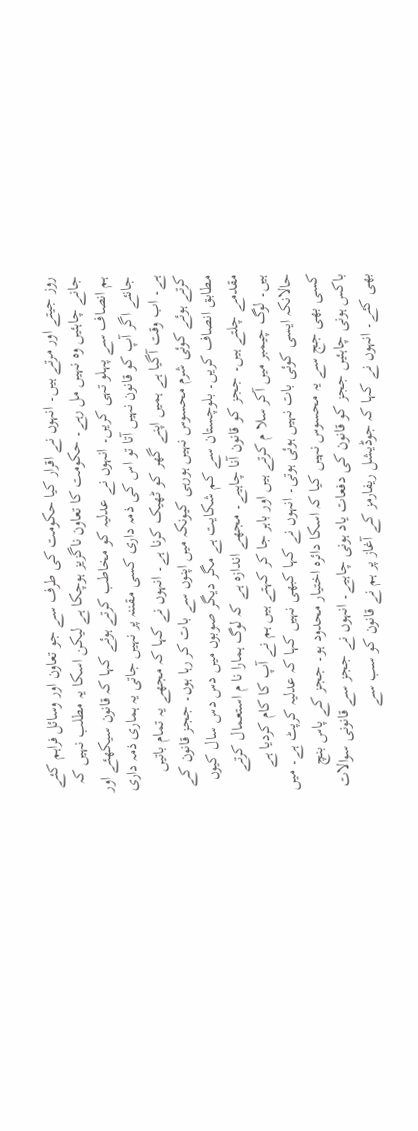روز جیتے اور مرتے ہیں۔ انہوں نے اقرار کیا حکومت کی طرف سے جو تعاون اور وسائل فراہم کئے جانے چاہئیں وہ نہیں مل رہے۔ حکومت کا تعاون ناگزیز ہوچکا ہے لیکن اسکا یہ مطلب نہیں کہ ہم انصاف سے پہلو تہی کریں۔ انہوں نے عدلیہ کو مخاطب کرتے ہوئے کہا کہ قانون سیکھئے اور جانئے اگر آپ کو قانون نہیں آتا تو اس کی ذمہ داری کسی مقننہ پر نہیں جاتی یہ ہماری ذمہ داری ہے۔ اب وقت آگیا ہے ہمیں اپنے گھر کو ٹھیک کرنا ہے۔ انہوں نے کہا کہ مجھے یہ تمام باتیں کرتے ہوئے کوئی شرم محسوس نہیں ہورہی کیونکہ میں اپنوں سے بات کر رہا ہوں۔ ججز قانون کے مطابق انصاف کریں۔ بلوچستان سے کم شکایت ہے مگر دیگر صوبوں میں دس دس سال کیوں مقدمے چلتے ہیں۔ ججز کو قانون آنا چاہیے۔ مجھے اندازہ ہے کہ لوگ ہمارا نا م استعمال کرتے ہیں۔ لوگ چیمبر میں آکر سلا م کرتے ہیں اور باہر جا کر کہتے ہیں ہم نے آپ کا کام کردیا ہے حالانکہ ایسی کوئی بات نہیں ہوئی ہوتی۔ انہوں نے کہا کبھی نہیں کہا کہ عدلیہ کرپٹ ہے۔ میں کسی بھی جج سے یہ محسوس نہیں کیا کہ اسکا دائرہ اختیار محدود ہو۔ ججز کے پاس بنچ باکس ہونی چاہئیں ججز کو قانون کی دفعات یاد ہونی چاہیے۔ انہوں نے ججز سے قانونی سوالات بھی کئے۔ انہوں نے کہا کہ جوڈیشل ریفارمز کے آغاز پر ہم نے قانون کو سب سے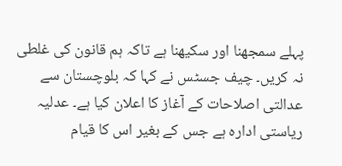پہلے سمجھنا اور سکیھنا ہے تاکہ ہم قانون کی غلطی نہ کریں۔ چیف جسٹس نے کہا کہ بلوچستان سے عدالتی اصلاحات کے آغاز کا اعلان کیا ہے۔ عدلیہ ریاستی ادارہ ہے جس کے بغیر اس کا قیام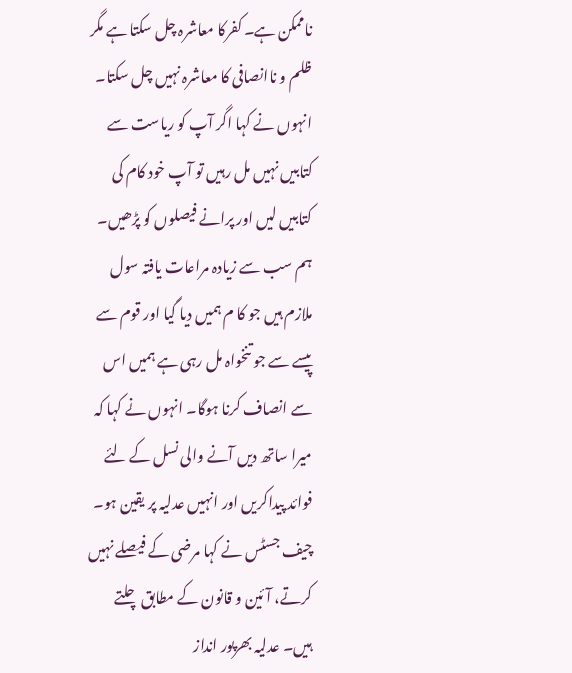ناممکن ہے۔ کفرکا معاشرہ چل سکتا ہے مگر ظلم و ناانصافی کا معاشرہ نہیں چل سکتا۔ انہوں نے کہا اگر آپ کو ریاست سے کتابیں نہیں مل رہیں تو آپ خود کام کی کتابیں لیں اور پرانے فیصلوں کو پڑھیں۔ ہم سب سے زیادہ مراعات یافتہ سول ملازم ہیں جو کا م ہمیں دیا گیا اور قوم سے پیسے سے جو تنخواہ مل رہی ہے ہمیں اس سے انصاف کرنا ہوگا۔ انہوں نے کہا کہ میرا ساتھ دیں آنے والی نسل کے لئے فوائد پیداکریں اور انہیں عدلیہ پر یقین ہو۔ چیف جسٹس نے کہا مرضی کے فیصلے نہیں کرتے، آئین و قانون کے مطابق چلتے ہیں۔ عدلیہ بھرپور انداز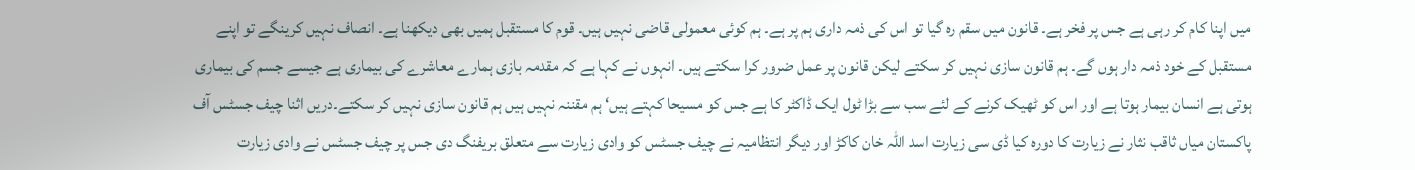میں اپنا کام کر رہی ہے جس پر فخر ہے۔ قانون میں سقم رہ گیا تو اس کی ذمہ داری ہم پر ہے۔ ہم کوئی معمولی قاضی نہیں ہیں۔ قوم کا مستقبل ہمیں بھی دیکھنا ہے۔ انصاف نہیں کرینگے تو اپنے مستقبل کے خود ذمہ دار ہوں گے۔ ہم قانون سازی نہیں کر سکتے لیکن قانون پر عمل ضرور کرا سکتے ہیں۔ انہوں نے کہا ہے کہ مقدمہ بازی ہمارے معاشرے کی بیماری ہے جیسے جسم کی بیماری ہوتی ہے انسان بیمار ہوتا ہے اور اس کو ٹھیک کرنے کے لئے سب سے بڑا ٹول ایک ڈاکٹر کا ہے جس کو مسیحا کہتے ہیں‘ ہم مقننہ نہیں ہیں ہم قانون سازی نہیں کر سکتے۔دریں اثنا چیف جسٹس آف پاکستان میاں ثاقب نثار نے زیارت کا دورہ کیا ڈی سی زیارت اسد اللہ خان کاکڑ اور دیگر انتظامیہ نے چیف جسٹس کو وادی زیارت سے متعلق بریفنگ دی جس پر چیف جسٹس نے وادی زیارت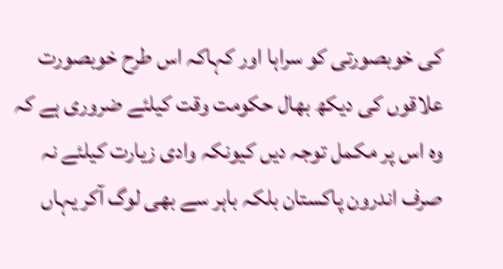کی خوبصورتی کو سراہا اور کہاکہ اس طرح خوبصورت علاقوں کی دیکھ بھال حکومت وقت کیلئے ضروری ہے کہ وہ اس پر مکمل توجہ دیں کیونکہ وادی زیارت کیلئے نہ صرف اندرون پاکستان بلکہ باہر سے بھی لوگ آکر یہاں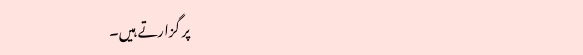پر گزارتے ہیں۔